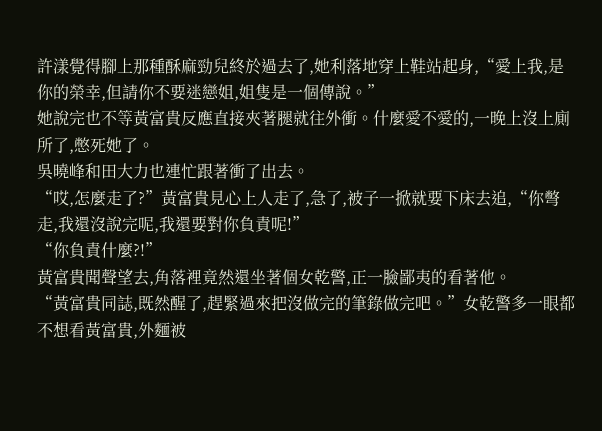許漾覺得腳上那種酥麻勁兒終於過去了,她利落地穿上鞋站起身,“愛上我,是你的榮幸,但請你不要迷戀姐,姐隻是一個傳說。”
她說完也不等黃富貴反應直接夾著腿就往外衝。什麼愛不愛的,一晚上沒上廁所了,憋死她了。
吳曉峰和田大力也連忙跟著衝了出去。
“哎,怎麼走了?”黃富貴見心上人走了,急了,被子一掀就要下床去追,“你彆走,我還沒說完呢,我還要對你負責呢!”
“你負責什麼?!”
黃富貴聞聲望去,角落裡竟然還坐著個女乾警,正一臉鄙夷的看著他。
“黃富貴同誌,既然醒了,趕緊過來把沒做完的筆錄做完吧。”女乾警多一眼都不想看黃富貴,外麵被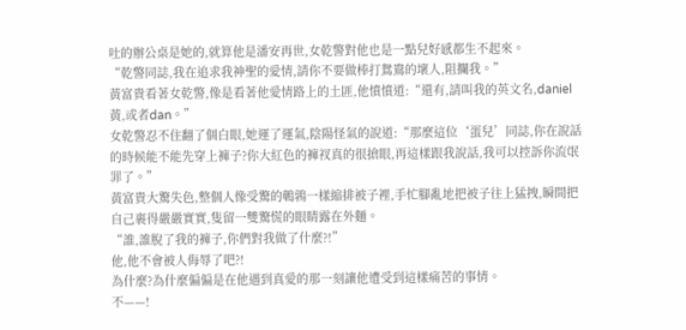吐的辦公桌是她的,就算他是潘安再世,女乾警對他也是一點兒好感都生不起來。
“乾警同誌,我在追求我神聖的愛情,請你不要做棒打鴛鴦的壞人,阻攔我。”
黃富貴看著女乾警,像是看著他愛情路上的土匪,他憤憤道:“還有,請叫我的英文名,daniel黃,或者dan。”
女乾警忍不住翻了個白眼,她運了運氣,陰陽怪氣的說道:“那麼這位‘蛋兒’同誌,你在說話的時候能不能先穿上褲子?你大紅色的褲衩真的很搶眼,再這樣跟我說話,我可以控訴你流氓罪了。”
黃富貴大驚失色,整個人像受驚的鵪鶉一樣縮排被子裡,手忙腳亂地把被子往上猛拽,瞬間把自己裹得嚴嚴實實,隻留一雙驚慌的眼睛露在外麵。
“誰,誰脫了我的褲子,你們對我做了什麼?!”
他,他不會被人侮辱了吧?!
為什麼?為什麼偏偏是在他遇到真愛的那一刻讓他遭受到這樣痛苦的事情。
不——!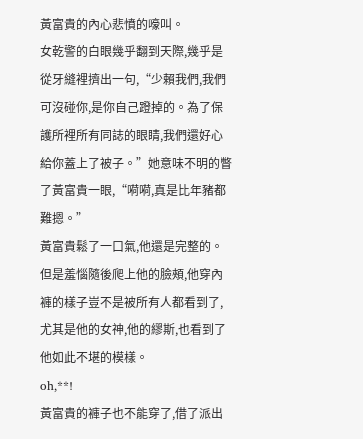黃富貴的內心悲憤的嚎叫。
女乾警的白眼幾乎翻到天際,幾乎是從牙縫裡擠出一句,“少賴我們,我們可沒碰你,是你自己蹬掉的。為了保護所裡所有同誌的眼睛,我們還好心給你蓋上了被子。”她意味不明的瞥了黃富貴一眼,“嗬嗬,真是比年豬都難摁。”
黃富貴鬆了一口氣,他還是完整的。但是羞惱隨後爬上他的臉頰,他穿內褲的樣子豈不是被所有人都看到了,尤其是他的女神,他的繆斯,也看到了他如此不堪的模樣。
oh,**!
黃富貴的褲子也不能穿了,借了派出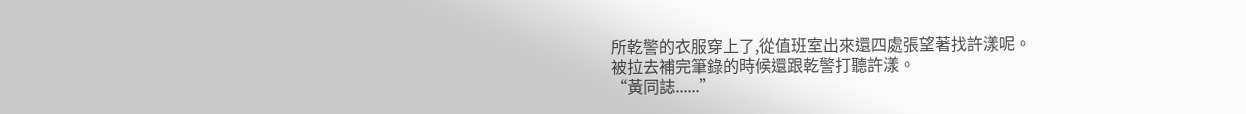所乾警的衣服穿上了,從值班室出來還四處張望著找許漾呢。
被拉去補完筆錄的時候還跟乾警打聽許漾。
“黃同誌......”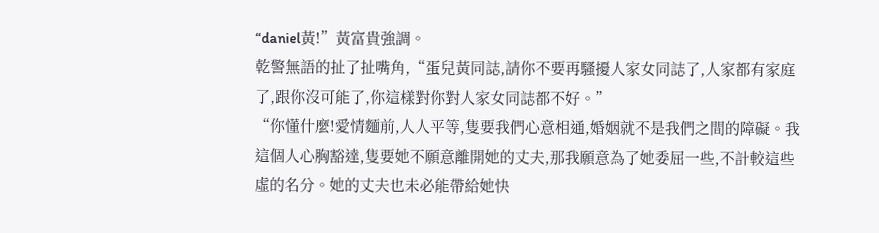“daniel黃!”黃富貴強調。
乾警無語的扯了扯嘴角,“蛋兒黃同誌,請你不要再騷擾人家女同誌了,人家都有家庭了,跟你沒可能了,你這樣對你對人家女同誌都不好。”
“你懂什麼!愛情麵前,人人平等,隻要我們心意相通,婚姻就不是我們之間的障礙。我這個人心胸豁達,隻要她不願意離開她的丈夫,那我願意為了她委屈一些,不計較這些虛的名分。她的丈夫也未必能帶給她快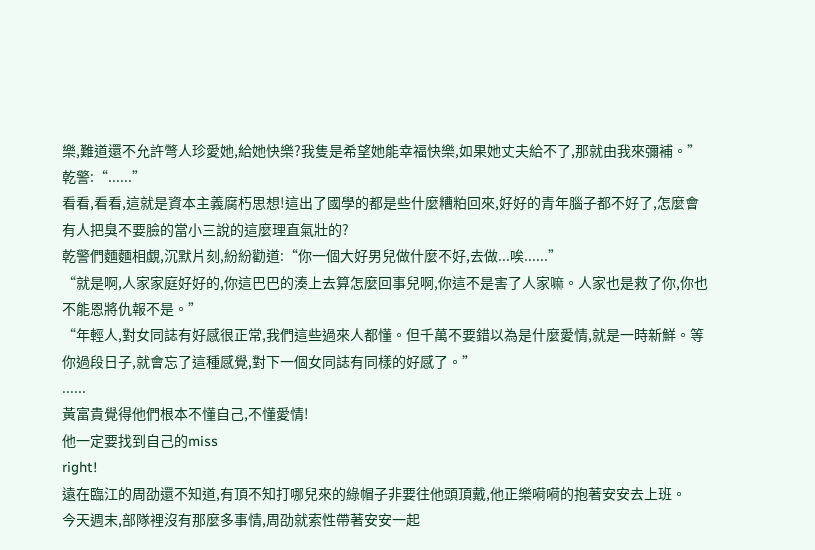樂,難道還不允許彆人珍愛她,給她快樂?我隻是希望她能幸福快樂,如果她丈夫給不了,那就由我來彌補。”
乾警:“......”
看看,看看,這就是資本主義腐朽思想!這出了國學的都是些什麼糟粕回來,好好的青年腦子都不好了,怎麼會有人把臭不要臉的當小三說的這麼理直氣壯的?
乾警們麵麵相覷,沉默片刻,紛紛勸道:“你一個大好男兒做什麼不好,去做...唉......”
“就是啊,人家家庭好好的,你這巴巴的湊上去算怎麼回事兒啊,你這不是害了人家嘛。人家也是救了你,你也不能恩將仇報不是。”
“年輕人,對女同誌有好感很正常,我們這些過來人都懂。但千萬不要錯以為是什麼愛情,就是一時新鮮。等你過段日子,就會忘了這種感覺,對下一個女同誌有同樣的好感了。”
......
黃富貴覺得他們根本不懂自己,不懂愛情!
他一定要找到自己的miss
right!
遠在臨江的周劭還不知道,有頂不知打哪兒來的綠帽子非要往他頭頂戴,他正樂嗬嗬的抱著安安去上班。
今天週末,部隊裡沒有那麼多事情,周劭就索性帶著安安一起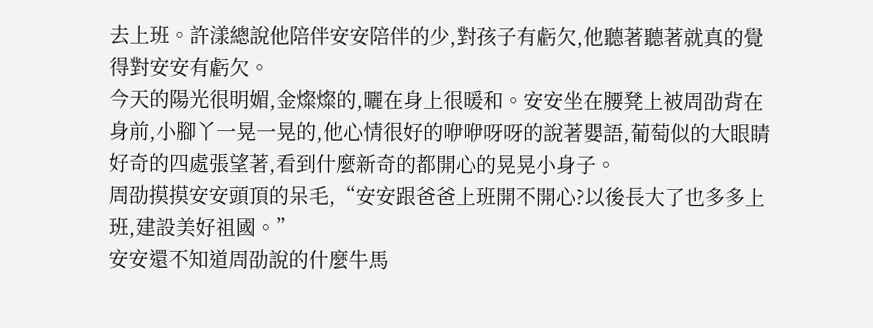去上班。許漾總說他陪伴安安陪伴的少,對孩子有虧欠,他聽著聽著就真的覺得對安安有虧欠。
今天的陽光很明媚,金燦燦的,曬在身上很暖和。安安坐在腰凳上被周劭背在身前,小腳丫一晃一晃的,他心情很好的咿咿呀呀的說著嬰語,葡萄似的大眼睛好奇的四處張望著,看到什麼新奇的都開心的晃晃小身子。
周劭摸摸安安頭頂的呆毛,“安安跟爸爸上班開不開心?以後長大了也多多上班,建設美好祖國。”
安安還不知道周劭說的什麼牛馬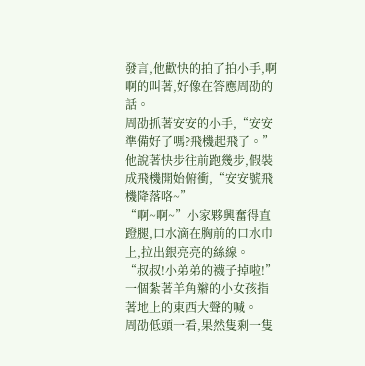發言,他歡快的拍了拍小手,啊啊的叫著,好像在答應周劭的話。
周劭抓著安安的小手,“安安準備好了嗎?飛機起飛了。”他說著快步往前跑幾步,假裝成飛機開始俯衝,“安安號飛機降落咯~”
“啊~啊~”小家夥興奮得直蹬腿,口水滴在胸前的口水巾上,拉出銀亮亮的絲線。
“叔叔!小弟弟的襪子掉啦!”一個紮著羊角辮的小女孩指著地上的東西大聲的喊。
周劭低頭一看,果然隻剩一隻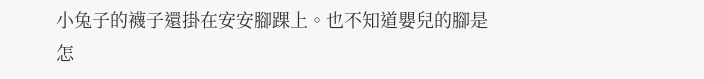小兔子的襪子還掛在安安腳踝上。也不知道嬰兒的腳是怎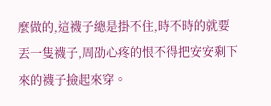麼做的,這襪子總是掛不住,時不時的就要丟一隻襪子,周劭心疼的恨不得把安安剩下來的襪子撿起來穿。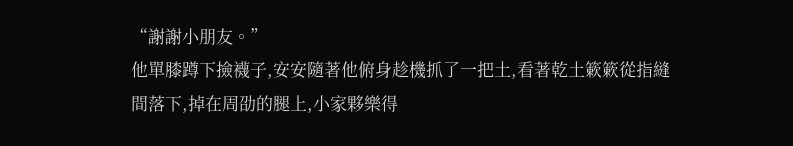“謝謝小朋友。”
他單膝蹲下撿襪子,安安隨著他俯身趁機抓了一把土,看著乾土簌簌從指縫間落下,掉在周劭的腿上,小家夥樂得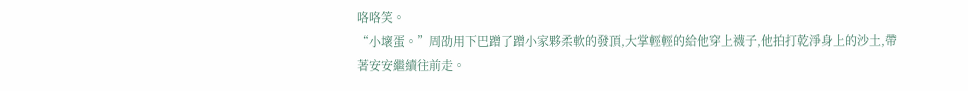咯咯笑。
“小壞蛋。”周劭用下巴蹭了蹭小家夥柔軟的發頂,大掌輕輕的給他穿上襪子,他拍打乾淨身上的沙土,帶著安安繼續往前走。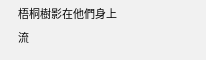梧桐樹影在他們身上流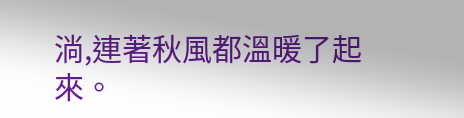淌,連著秋風都溫暖了起來。